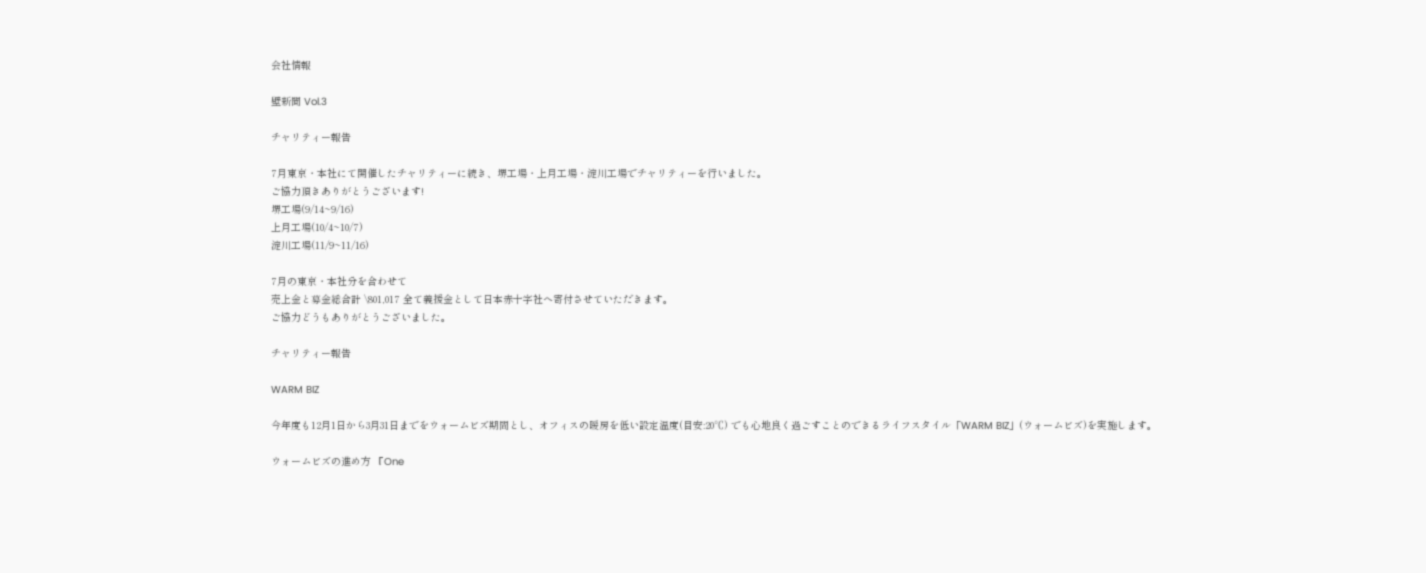会社情報

壁新聞 Vol.3

チャリティー報告

7月東京・本社にて開催したチャリティーに続き、堺工場・上月工場・淀川工場でチャリティーを行いました。
ご協力頂きありがとうございます!
堺工場(9/14~9/16)
上月工場(10/4~10/7)
淀川工場(11/9~11/16)

7月の東京・本社分を合わせて
売上金と募金総合計 \801,017 全て義援金として日本赤十字社へ寄付させていただきます。
ご協力どうもありがとうございました。

チャリティー報告

WARM BIZ

今年度も12月1日から3月31日までをウォームビズ期間とし、オフィスの暖房を低い設定温度(目安:20℃) でも心地良く過ごすことのできるライフスタイル「WARM BIZ」(ウォームビズ)を実施します。

ウォームビズの進め方 『One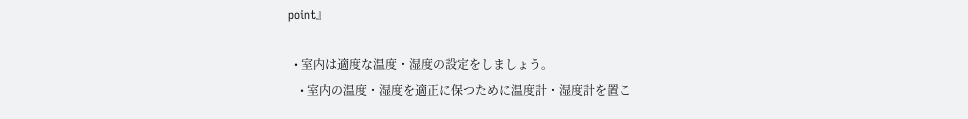point』

  • 室内は適度な温度・湿度の設定をしましょう。
    • 室内の温度・湿度を適正に保つために温度計・湿度計を置こ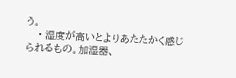う。
    • 湿度が高いとよりあたたかく感じられるもの。加湿器、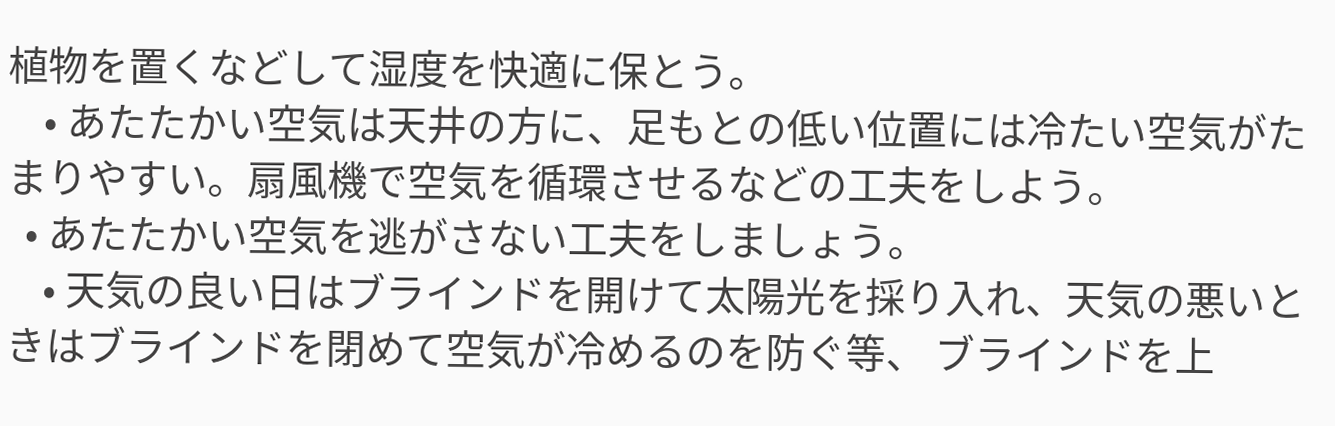植物を置くなどして湿度を快適に保とう。
    • あたたかい空気は天井の方に、足もとの低い位置には冷たい空気がたまりやすい。扇風機で空気を循環させるなどの工夫をしよう。
  • あたたかい空気を逃がさない工夫をしましょう。
    • 天気の良い日はブラインドを開けて太陽光を採り入れ、天気の悪いときはブラインドを閉めて空気が冷めるのを防ぐ等、 ブラインドを上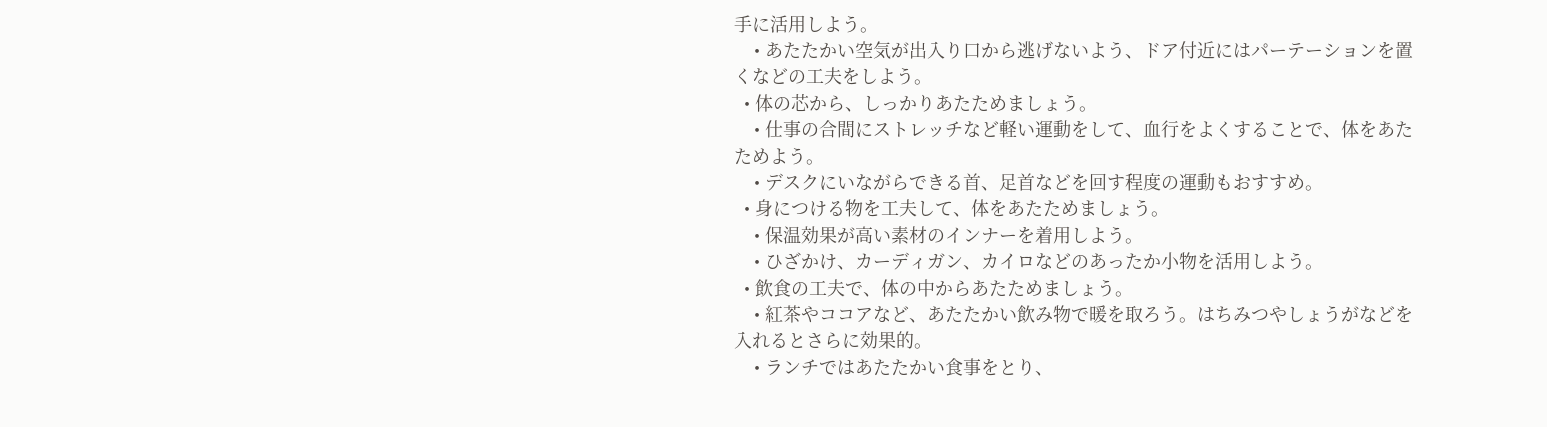手に活用しよう。
    • あたたかい空気が出入り口から逃げないよう、ドア付近にはパーテーションを置くなどの工夫をしよう。
  • 体の芯から、しっかりあたためましょう。
    • 仕事の合間にストレッチなど軽い運動をして、血行をよくすることで、体をあたためよう。
    • デスクにいながらできる首、足首などを回す程度の運動もおすすめ。
  • 身につける物を工夫して、体をあたためましょう。
    • 保温効果が高い素材のインナーを着用しよう。
    • ひざかけ、カーディガン、カイロなどのあったか小物を活用しよう。
  • 飲食の工夫で、体の中からあたためましょう。
    • 紅茶やココアなど、あたたかい飲み物で暖を取ろう。はちみつやしょうがなどを入れるとさらに効果的。
    • ランチではあたたかい食事をとり、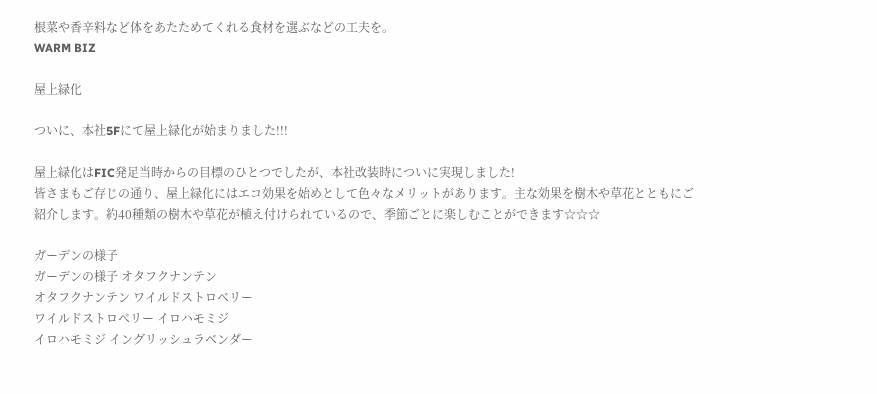根菜や香辛料など体をあたためてくれる食材を選ぶなどの工夫を。
WARM BIZ

屋上緑化

ついに、本社5Fにて屋上緑化が始まりました!!!

屋上緑化はFIC発足当時からの目標のひとつでしたが、本社改装時についに実現しました!
皆さまもご存じの通り、屋上緑化にはエコ効果を始めとして色々なメリットがあります。主な効果を樹木や草花とともにご紹介します。約40種類の樹木や草花が植え付けられているので、季節ごとに楽しむことができます☆☆☆

ガーデンの様子
ガーデンの様子 オタフクナンテン
オタフクナンテン ワイルドストロベリー
ワイルドストロベリー イロハモミジ
イロハモミジ イングリッシュラベンダー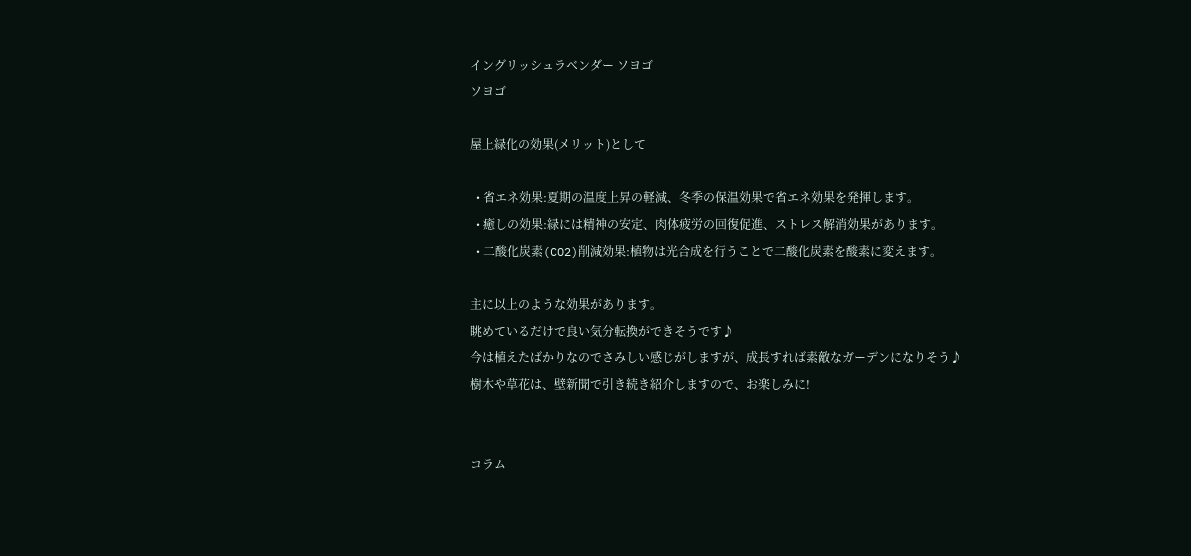イングリッシュラベンダー ソヨゴ
ソヨゴ

屋上緑化の効果(メリット)として

  • 省エネ効果:夏期の温度上昇の軽減、冬季の保温効果で省エネ効果を発揮します。
  • 癒しの効果:緑には精神の安定、肉体疲労の回復促進、ストレス解消効果があります。
  • 二酸化炭素(CO2)削減効果:植物は光合成を行うことで二酸化炭素を酸素に変えます。

主に以上のような効果があります。
眺めているだけで良い気分転換ができそうです♪
今は植えたばかりなのでさみしい感じがしますが、成長すれば素敵なガーデンになりそう♪
樹木や草花は、壁新聞で引き続き紹介しますので、お楽しみに!


コラム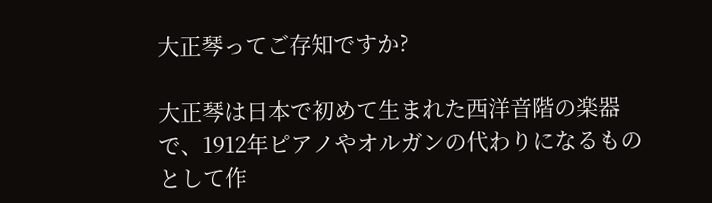大正琴ってご存知ですか?

大正琴は日本で初めて生まれた西洋音階の楽器で、1912年ピアノやオルガンの代わりになるものとして作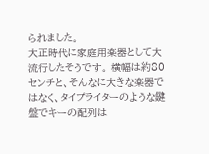られました。
大正時代に家庭用楽器として大流行したそうです。 横幅は約80センチと、そんなに大きな楽器ではなく、タイプライターのような鍵盤でキーの配列は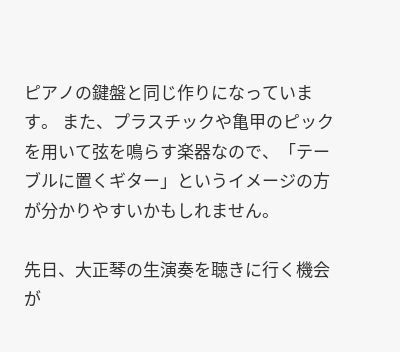ピアノの鍵盤と同じ作りになっています。 また、プラスチックや亀甲のピックを用いて弦を鳴らす楽器なので、「テーブルに置くギター」というイメージの方が分かりやすいかもしれません。

先日、大正琴の生演奏を聴きに行く機会が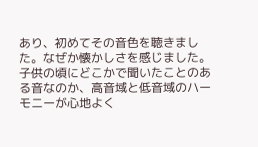あり、初めてその音色を聴きました。なぜか懐かしさを感じました。子供の頃にどこかで聞いたことのある音なのか、高音域と低音域のハーモニーが心地よく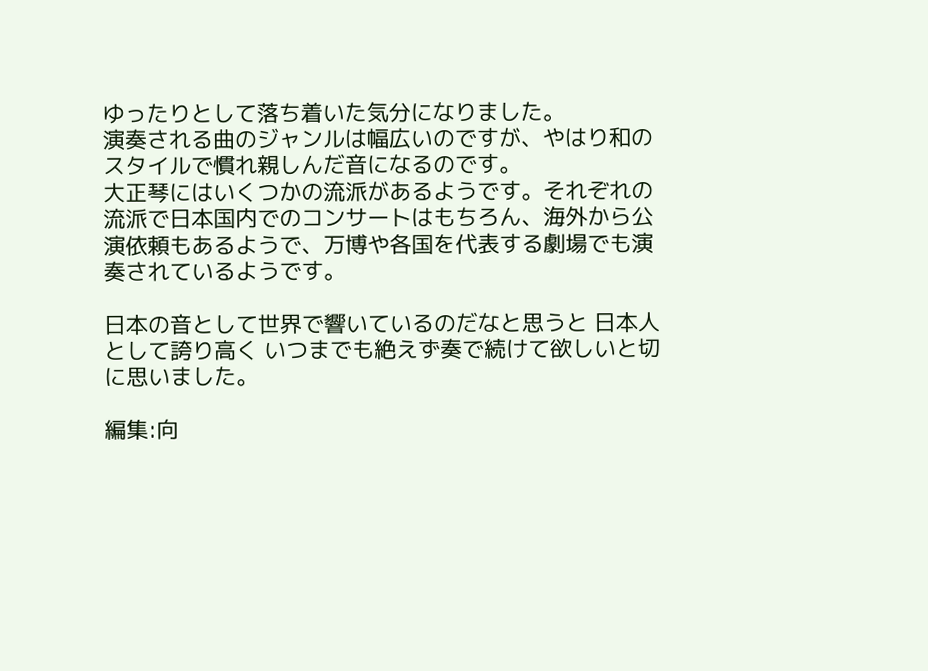ゆったりとして落ち着いた気分になりました。
演奏される曲のジャンルは幅広いのですが、やはり和のスタイルで慣れ親しんだ音になるのです。
大正琴にはいくつかの流派があるようです。それぞれの流派で日本国内でのコンサートはもちろん、海外から公演依頼もあるようで、万博や各国を代表する劇場でも演奏されているようです。

日本の音として世界で響いているのだなと思うと 日本人として誇り高く いつまでも絶えず奏で続けて欲しいと切に思いました。

編集:向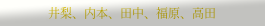井梨、内本、田中、福原、高田